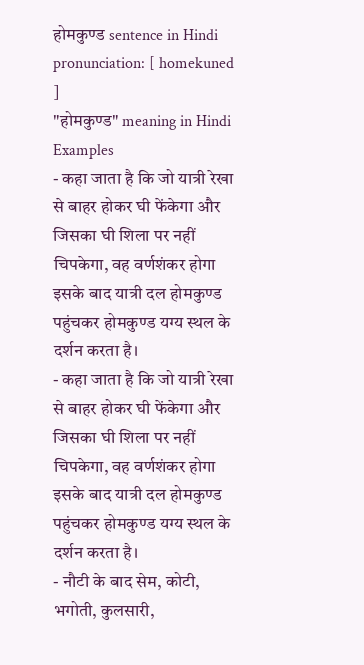होमकुण्ड sentence in Hindi
pronunciation: [ homekuned ]
"होमकुण्ड" meaning in Hindi
Examples
- कहा जाता है कि जो यात्री रेखा से बाहर होकर घी फेंकेगा और जिसका घी शिला पर नहीं चिपकेगा, वह वर्णशंकर होगा इसके बाद यात्री दल होमकुण्ड पहुंचकर होमकुण्ड यग्य स्थल के दर्शन करता है।
- कहा जाता है कि जो यात्री रेखा से बाहर होकर घी फेंकेगा और जिसका घी शिला पर नहीं चिपकेगा, वह वर्णशंकर होगा इसके बाद यात्री दल होमकुण्ड पहुंचकर होमकुण्ड यग्य स्थल के दर्शन करता है।
- नौटी के बाद सेम, कोटी, भगोती, कुलसारी,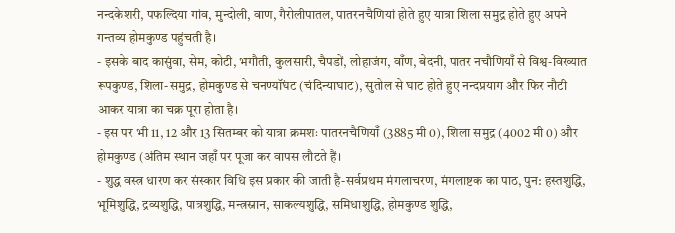नन्दकेशरी, पफल्दिया गांव, मुन्दोली, वाण, गैरोलीपातल, पातरनचैणियां होते हुए यात्रा शिला समुद्र होते हुए अपने गन्तव्य होमकुण्ड पहुंचती है।
- इसके बाद कासुंवा, सेम, कोटी, भगौती, कुलसारी, चैपडों, लोहाजंग, वाँण, बेदनी, पातर नचौणियाँ से विश्व-विख्यात रूपकुण्ड, शिला-समुद्र, होमकुण्ड से चनण्यॉंघट (चंदिन्याघाट), सुतोल से घाट होते हुए नन्दप्रयाग और फिर नौटी आकर यात्रा का चक्र पूरा होता है।
- इस पर भी 11, 12 और 13 सितम्बर को यात्रा क्रमशः पातरनचैणियाँ (3885 मी 0), शिला समुद्र (4002 मी 0) और होमकुण्ड (अंतिम स्थान जहाँ पर पूजा कर वापस लौटते हैं।
- शुद्ध वस्त्र धारण कर संस्कार विधि इस प्रकार की जाती है-सर्वप्रथम मंगलाचरण, मंगलाष्टक का पाठ, पुन: हस्तशुद्धि, भूमिशुद्धि, द्रव्यशुद्धि, पात्रशुद्धि, मन्त्रस्नान, साकल्यशुद्धि, समिधाशुद्धि, होमकुण्ड शुद्धि,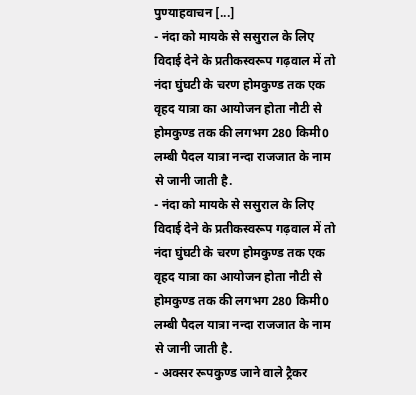पुण्याहवाचन [...]
- नंदा को मायके से ससुराल के लिए विदाई देने के प्रतीकस्वरूप गढ़वाल में तो नंदा घुंघटी के चरण होमकुण्ड तक एक वृहद यात्रा का आयोजन होता नौटी से होमकुण्ड तक की लगभग 280 किमी0 लम्बी पैदल यात्रा नन्दा राजजात के नाम से जानी जाती है.
- नंदा को मायके से ससुराल के लिए विदाई देने के प्रतीकस्वरूप गढ़वाल में तो नंदा घुंघटी के चरण होमकुण्ड तक एक वृहद यात्रा का आयोजन होता नौटी से होमकुण्ड तक की लगभग 280 किमी0 लम्बी पैदल यात्रा नन्दा राजजात के नाम से जानी जाती है.
- अक्सर रूपकुण्ड जाने वाले ट्रैकर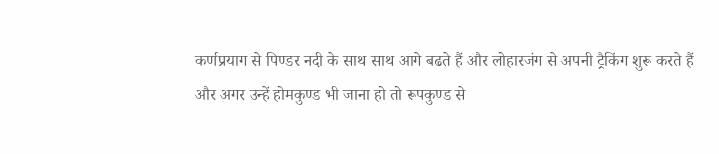कर्णप्रयाग से पिण्डर नदी के साथ साथ आगे बढते हैं और लोहारजंग से अपनी ट्रैकिंग शुरू करते हैं और अगर उन्हें होमकुण्ड भी जाना हो तो रूपकुण्ड से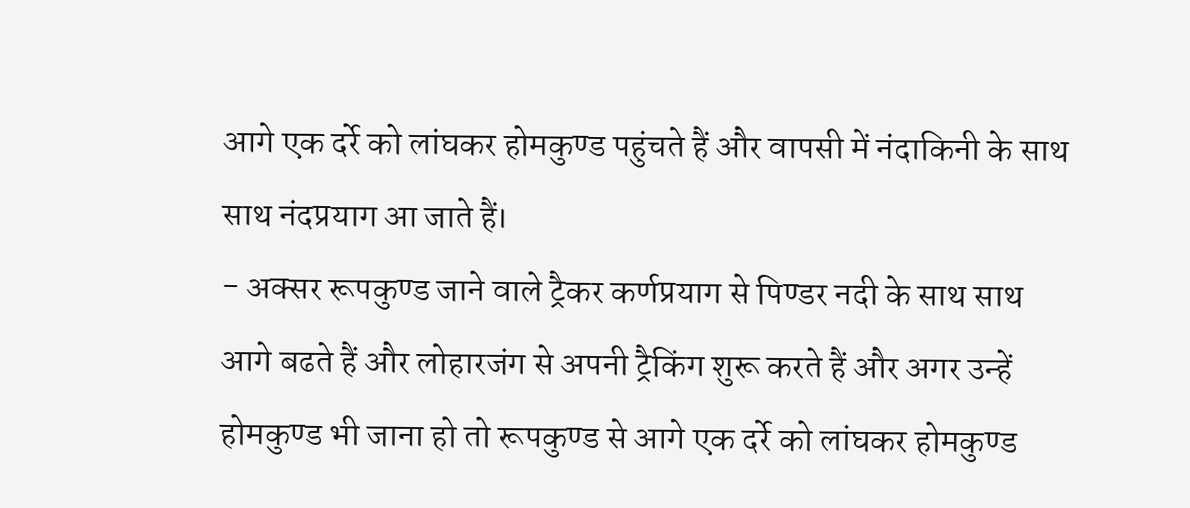आगे एक दर्रे को लांघकर होमकुण्ड पहुंचते हैं और वापसी में नंदाकिनी के साथ साथ नंदप्रयाग आ जाते हैं।
- अक्सर रूपकुण्ड जाने वाले ट्रैकर कर्णप्रयाग से पिण्डर नदी के साथ साथ आगे बढते हैं और लोहारजंग से अपनी ट्रैकिंग शुरू करते हैं और अगर उन्हें होमकुण्ड भी जाना हो तो रूपकुण्ड से आगे एक दर्रे को लांघकर होमकुण्ड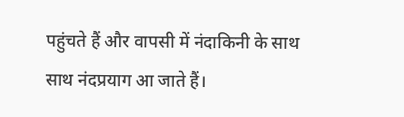पहुंचते हैं और वापसी में नंदाकिनी के साथ साथ नंदप्रयाग आ जाते हैं।